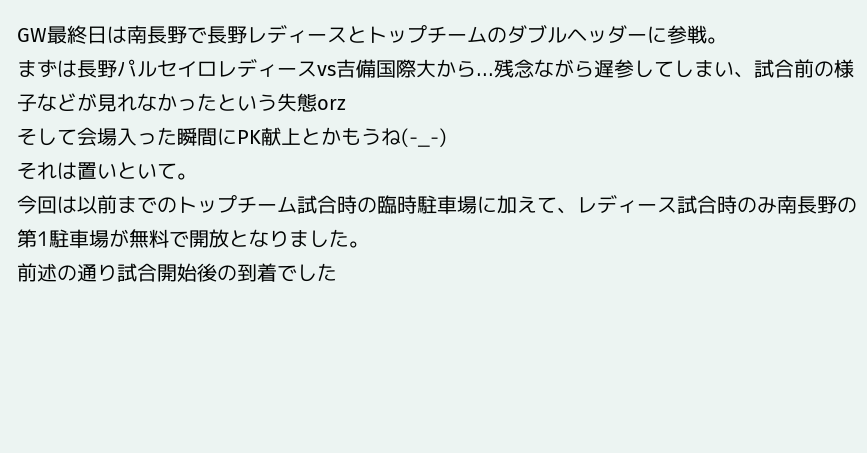GW最終日は南長野で長野レディースとトップチームのダブルヘッダーに参戦。
まずは長野パルセイロレディースvs吉備国際大から...残念ながら遅参してしまい、試合前の様子などが見れなかったという失態orz
そして会場入った瞬間にPK献上とかもうね(-_-)
それは置いといて。
今回は以前までのトップチーム試合時の臨時駐車場に加えて、レディース試合時のみ南長野の第1駐車場が無料で開放となりました。
前述の通り試合開始後の到着でした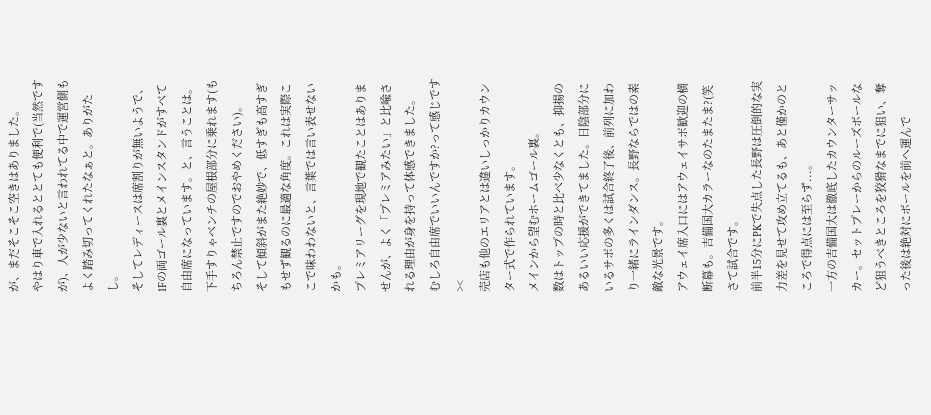が、まだそこそこ空きはありました。
やはり車で入れるととても便利で(当然ですが)、人が少ないと言われてる中で運営側もよく踏み切ってくれたなぁと。ありがたし。
そしてレディースは席割りが無いようで、1Fの両ゴール裏とメインスタンドがすべて自由席になっています。と、言うことは。
下手すりゃベンチの屋根部分に乗れます(もちろん禁止ですのでおやめください)。
そして傾斜がまた絶妙で、低すぎも高すぎもせず観るのに最適な角度。これは実際ここで味わわないと、言葉では言い表せないかも。
プレミアリーグを現地で観たことはありませんが、よく「プレミアみたい」と比喩される理由が身を持って体感できました。
むしろ自由席でいいんですか?って感じです><
売店も他のエリアとは違いしっかりカウンター式で作られています。
メインから望むホームゴール裏。
数はトップの時と比べ少なくとも、抑揚のあるいい応援ができてました。日陰部分にいるサポの多くは試合終了後、前列に加わり一緒にラインダンス。長野ならではの素敵な光景です。
アウェイ席入口にはアウェイサポ歓迎の横断幕も。吉備国大カラーなのたまたま?(笑
さて試合です。
前半15分にPKで失点した長野は圧倒的な実力差を見せて攻め立てるも、あと僅かのところで得点には至らず...。
一方の吉備国大は徹底したカウンターサッカー。セットプレーからのルーズボールなど狙うべきところを狡猾なまでに狙い、奪った後は絶対にボールを前へ運んで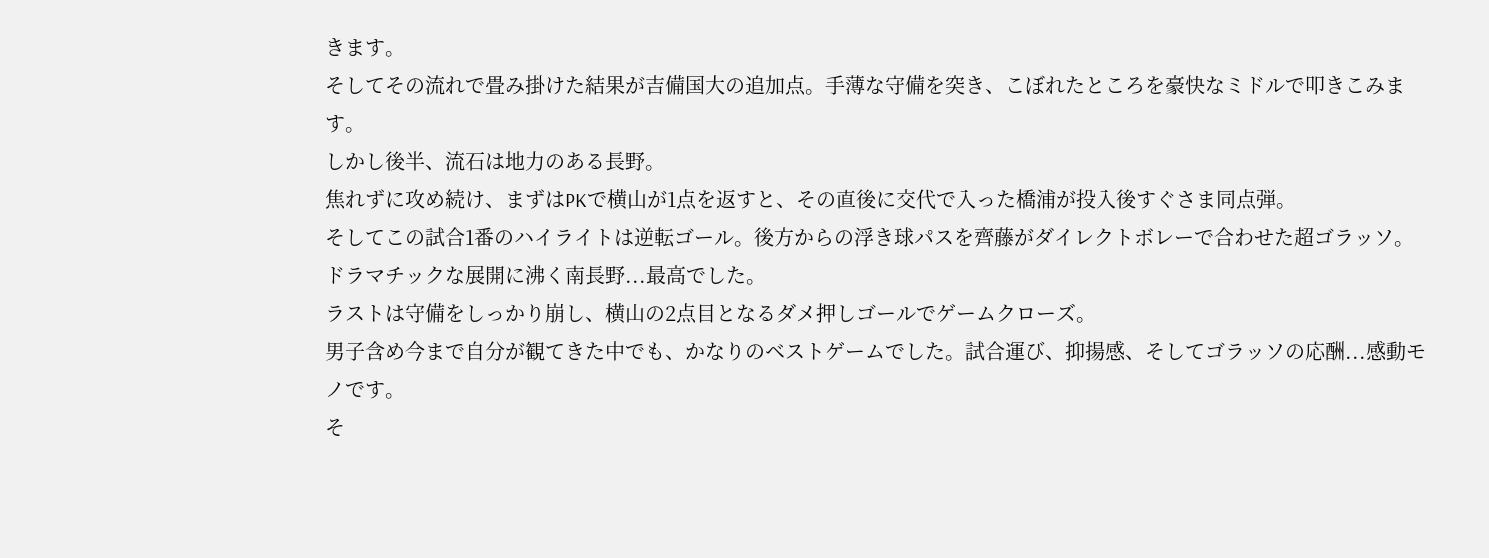きます。
そしてその流れで畳み掛けた結果が吉備国大の追加点。手薄な守備を突き、こぼれたところを豪快なミドルで叩きこみます。
しかし後半、流石は地力のある長野。
焦れずに攻め続け、まずはPKで横山が1点を返すと、その直後に交代で入った橋浦が投入後すぐさま同点弾。
そしてこの試合1番のハイライトは逆転ゴール。後方からの浮き球パスを齊藤がダイレクトボレーで合わせた超ゴラッソ。ドラマチックな展開に沸く南長野...最高でした。
ラストは守備をしっかり崩し、横山の2点目となるダメ押しゴールでゲームクローズ。
男子含め今まで自分が観てきた中でも、かなりのベストゲームでした。試合運び、抑揚感、そしてゴラッソの応酬...感動モノです。
そ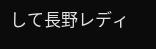して長野レディ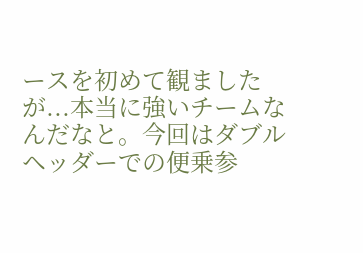ースを初めて観ましたが...本当に強いチームなんだなと。今回はダブルヘッダーでの便乗参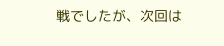戦でしたが、次回は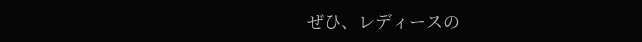ぜひ、レディースの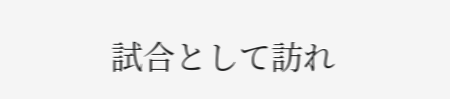試合として訪れ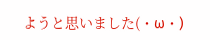ようと思いました(・ω・)